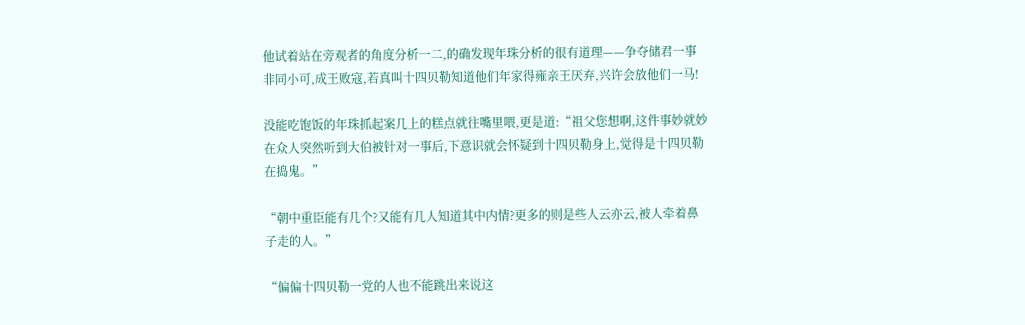他试着站在旁观者的角度分析一二,的确发现年珠分析的很有道理——争夺储君一事非同小可,成王败寇,若真叫十四贝勒知道他们年家得雍亲王厌弃,兴许会放他们一马!

没能吃饱饭的年珠抓起案几上的糕点就往嘴里喂,更是道:“祖父您想啊,这件事妙就妙在众人突然听到大伯被针对一事后,下意识就会怀疑到十四贝勒身上,觉得是十四贝勒在捣鬼。”

“朝中重臣能有几个?又能有几人知道其中内情?更多的则是些人云亦云,被人牵着鼻子走的人。”

“偏偏十四贝勒一党的人也不能跳出来说这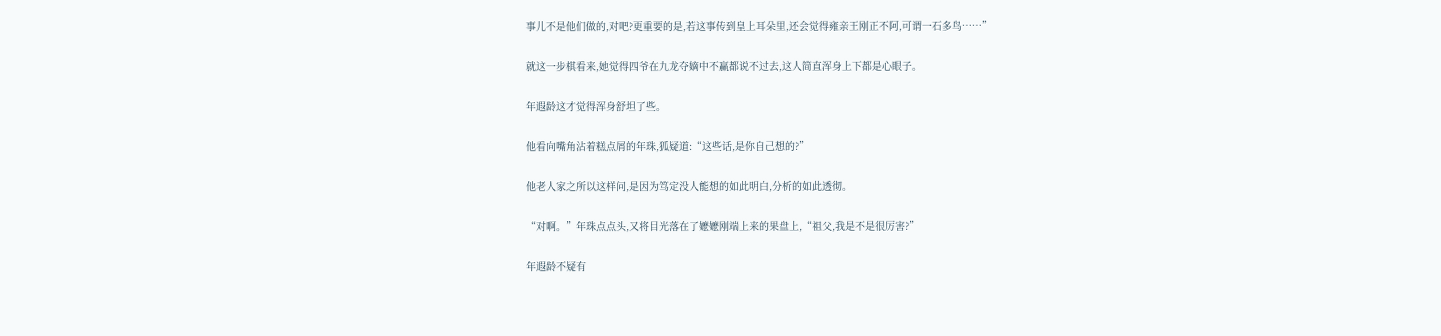事儿不是他们做的,对吧?更重要的是,若这事传到皇上耳朵里,还会觉得雍亲王刚正不阿,可谓一石多鸟……”

就这一步棋看来,她觉得四爷在九龙夺嫡中不赢都说不过去,这人简直浑身上下都是心眼子。

年遐龄这才觉得浑身舒坦了些。

他看向嘴角沾着糕点屑的年珠,狐疑道:“这些话,是你自己想的?”

他老人家之所以这样问,是因为笃定没人能想的如此明白,分析的如此透彻。

“对啊。”年珠点点头,又将目光落在了嬷嬷刚端上来的果盘上,“祖父,我是不是很厉害?”

年遐龄不疑有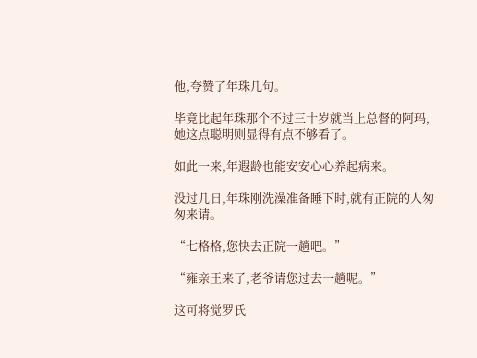他,夸赞了年珠几句。

毕竟比起年珠那个不过三十岁就当上总督的阿玛,她这点聪明则显得有点不够看了。

如此一来,年遐龄也能安安心心养起病来。

没过几日,年珠刚洗澡准备睡下时,就有正院的人匆匆来请。

“七格格,您快去正院一趟吧。”

“雍亲王来了,老爷请您过去一趟呢。”

这可将觉罗氏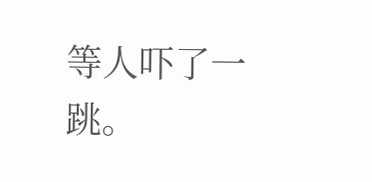等人吓了一跳。